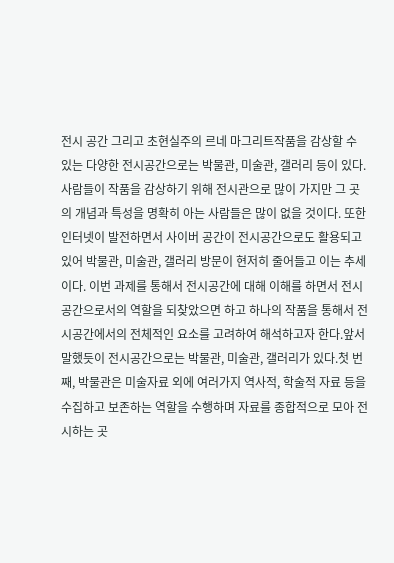전시 공간 그리고 초현실주의 르네 마그리트작품을 감상할 수 있는 다양한 전시공간으로는 박물관, 미술관, 갤러리 등이 있다. 사람들이 작품을 감상하기 위해 전시관으로 많이 가지만 그 곳의 개념과 특성을 명확히 아는 사람들은 많이 없을 것이다. 또한 인터넷이 발전하면서 사이버 공간이 전시공간으로도 활용되고 있어 박물관, 미술관, 갤러리 방문이 현저히 줄어들고 이는 추세이다. 이번 과제를 통해서 전시공간에 대해 이해를 하면서 전시공간으로서의 역할을 되찾았으면 하고 하나의 작품을 통해서 전시공간에서의 전체적인 요소를 고려하여 해석하고자 한다.앞서 말했듯이 전시공간으로는 박물관, 미술관, 갤러리가 있다.첫 번째, 박물관은 미술자료 외에 여러가지 역사적, 학술적 자료 등을 수집하고 보존하는 역할을 수행하며 자료를 종합적으로 모아 전시하는 곳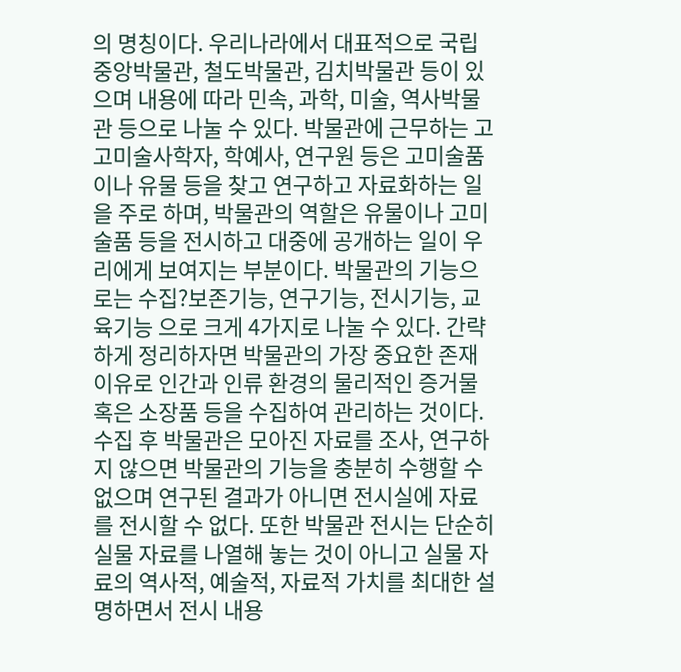의 명칭이다. 우리나라에서 대표적으로 국립중앙박물관, 철도박물관, 김치박물관 등이 있으며 내용에 따라 민속, 과학, 미술, 역사박물관 등으로 나눌 수 있다. 박물관에 근무하는 고고미술사학자, 학예사, 연구원 등은 고미술품이나 유물 등을 찾고 연구하고 자료화하는 일을 주로 하며, 박물관의 역할은 유물이나 고미술품 등을 전시하고 대중에 공개하는 일이 우리에게 보여지는 부분이다. 박물관의 기능으로는 수집?보존기능, 연구기능, 전시기능, 교육기능 으로 크게 4가지로 나눌 수 있다. 간략하게 정리하자면 박물관의 가장 중요한 존재 이유로 인간과 인류 환경의 물리적인 증거물 혹은 소장품 등을 수집하여 관리하는 것이다. 수집 후 박물관은 모아진 자료를 조사, 연구하지 않으면 박물관의 기능을 충분히 수행할 수 없으며 연구된 결과가 아니면 전시실에 자료를 전시할 수 없다. 또한 박물관 전시는 단순히 실물 자료를 나열해 놓는 것이 아니고 실물 자료의 역사적, 예술적, 자료적 가치를 최대한 설명하면서 전시 내용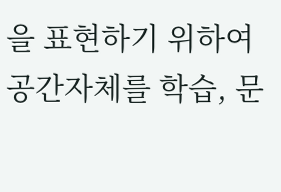을 표현하기 위하여 공간자체를 학습, 문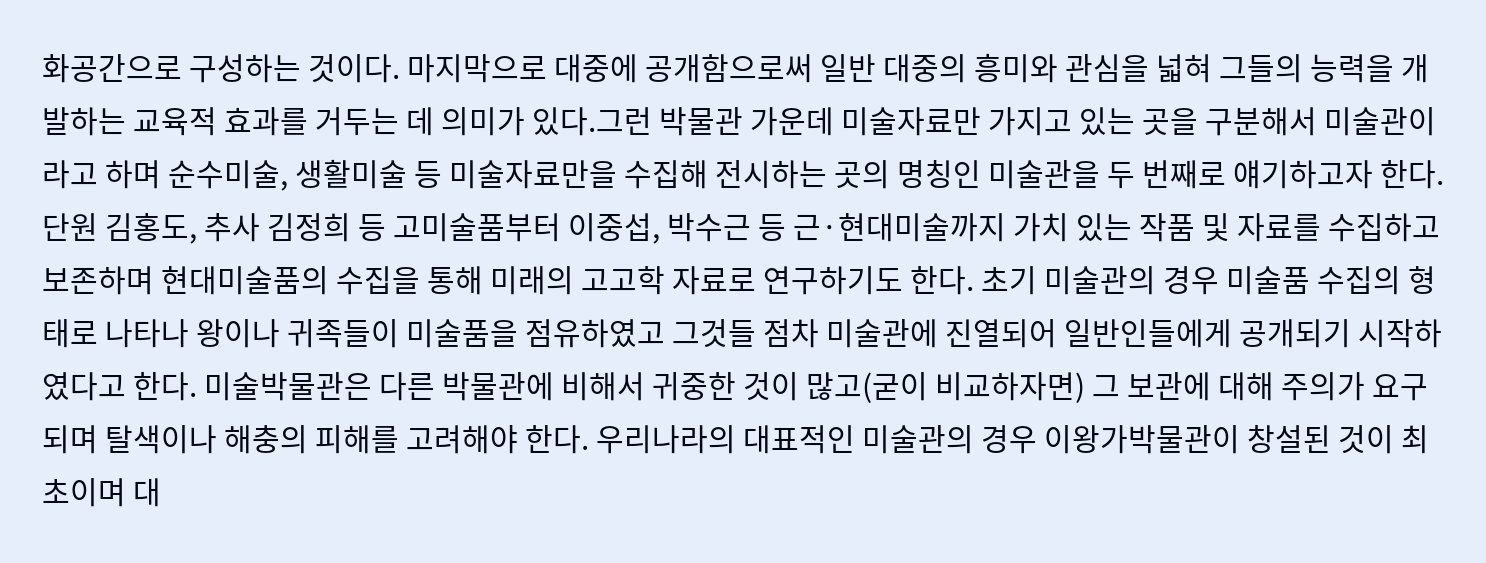화공간으로 구성하는 것이다. 마지막으로 대중에 공개함으로써 일반 대중의 흥미와 관심을 넓혀 그들의 능력을 개발하는 교육적 효과를 거두는 데 의미가 있다.그런 박물관 가운데 미술자료만 가지고 있는 곳을 구분해서 미술관이라고 하며 순수미술, 생활미술 등 미술자료만을 수집해 전시하는 곳의 명칭인 미술관을 두 번째로 얘기하고자 한다. 단원 김홍도, 추사 김정희 등 고미술품부터 이중섭, 박수근 등 근·현대미술까지 가치 있는 작품 및 자료를 수집하고 보존하며 현대미술품의 수집을 통해 미래의 고고학 자료로 연구하기도 한다. 초기 미술관의 경우 미술품 수집의 형태로 나타나 왕이나 귀족들이 미술품을 점유하였고 그것들 점차 미술관에 진열되어 일반인들에게 공개되기 시작하였다고 한다. 미술박물관은 다른 박물관에 비해서 귀중한 것이 많고(굳이 비교하자면) 그 보관에 대해 주의가 요구되며 탈색이나 해충의 피해를 고려해야 한다. 우리나라의 대표적인 미술관의 경우 이왕가박물관이 창설된 것이 최초이며 대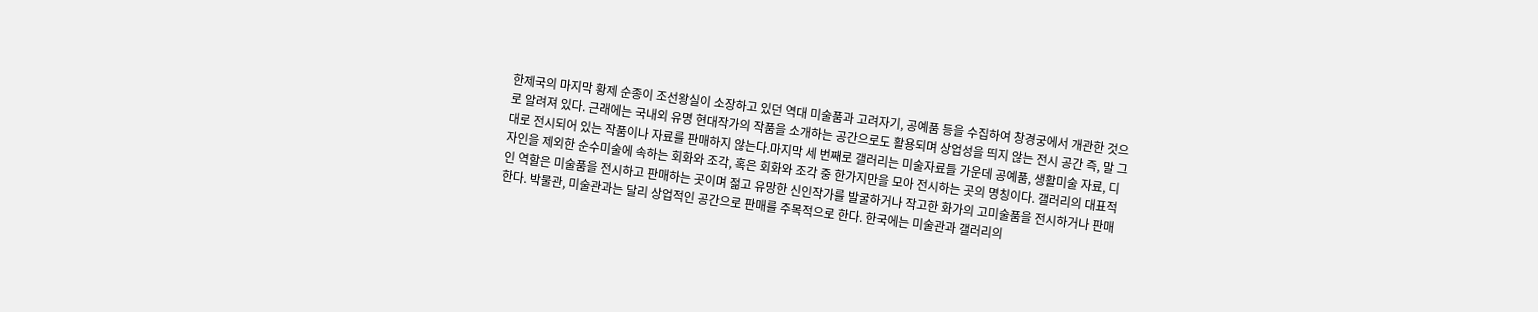한제국의 마지막 황제 순종이 조선왕실이 소장하고 있던 역대 미술품과 고려자기, 공예품 등을 수집하여 창경궁에서 개관한 것으로 알려져 있다. 근래에는 국내외 유명 현대작가의 작품을 소개하는 공간으로도 활용되며 상업성을 띄지 않는 전시 공간 즉, 말 그대로 전시되어 있는 작품이나 자료를 판매하지 않는다.마지막 세 번째로 갤러리는 미술자료들 가운데 공예품, 생활미술 자료, 디자인을 제외한 순수미술에 속하는 회화와 조각, 혹은 회화와 조각 중 한가지만을 모아 전시하는 곳의 명칭이다. 갤러리의 대표적인 역할은 미술품을 전시하고 판매하는 곳이며 젊고 유망한 신인작가를 발굴하거나 작고한 화가의 고미술품을 전시하거나 판매한다. 박물관, 미술관과는 달리 상업적인 공간으로 판매를 주목적으로 한다. 한국에는 미술관과 갤러리의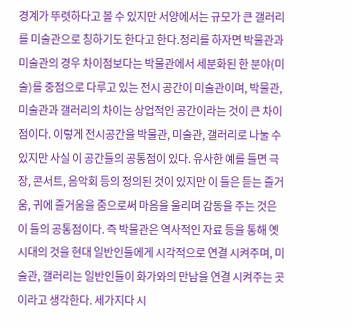경계가 뚜렷하다고 볼 수 있지만 서양에서는 규모가 큰 갤러리를 미술관으로 칭하기도 한다고 한다.정리를 하자면 박물관과 미술관의 경우 차이점보다는 박물관에서 세분화된 한 분야(미술)를 중점으로 다루고 있는 전시 공간이 미술관이며, 박물관, 미술관과 갤러리의 차이는 상업적인 공간이라는 것이 큰 차이점이다. 이렇게 전시공간을 박물관, 미술관, 갤러리로 나눌 수 있지만 사실 이 공간들의 공통점이 있다. 유사한 예를 들면 극장, 콘서트, 음악회 등의 정의된 것이 있지만 이 들은 듣는 즐거움, 귀에 즐거움을 줌으로써 마음을 울리며 감동을 주는 것은 이 들의 공통점이다. 즉 박물관은 역사적인 자료 등을 통해 옛 시대의 것을 현대 일반인들에게 시각적으로 연결 시켜주며, 미술관, 갤러리는 일반인들이 화가와의 만남을 연결 시켜주는 곳이라고 생각한다. 세가지다 시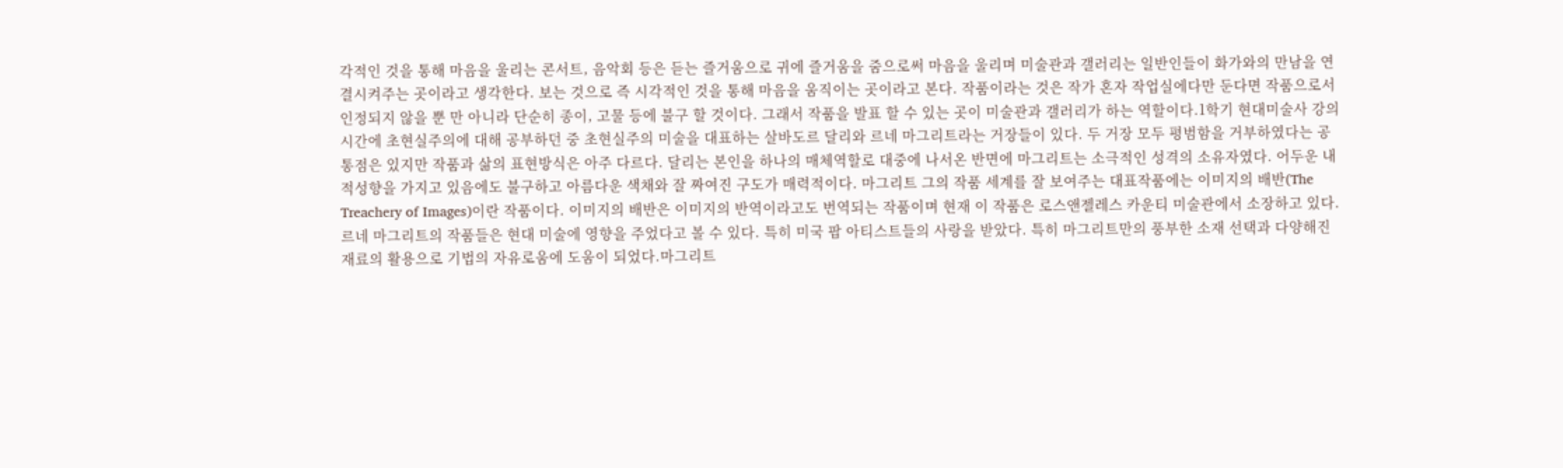각적인 것을 통해 마음을 울리는 콘서트, 음악회 등은 듣는 즐거움으로 귀에 즐거움을 줌으로써 마음을 울리며 미술관과 갤러리는 일반인들이 화가와의 만남을 연결시켜주는 곳이라고 생각한다. 보는 것으로 즉 시각적인 것을 통해 마음을 움직이는 곳이라고 본다. 작품이라는 것은 작가 혼자 작업실에다만 둔다면 작품으로서 인정되지 않을 뿐 만 아니라 단순히 종이, 고물 등에 불구 할 것이다. 그래서 작품을 발표 할 수 있는 곳이 미술관과 갤러리가 하는 역할이다.1학기 현대미술사 강의 시간에 초현실주의에 대해 공부하던 중 초현실주의 미술을 대표하는 살바도르 달리와 르네 마그리트라는 거장들이 있다. 두 거장 모두 평범함을 거부하였다는 공통점은 있지만 작품과 삶의 표현방식은 아주 다르다. 달리는 본인을 하나의 매체역할로 대중에 나서온 반면에 마그리트는 소극적인 성격의 소유자였다. 어두운 내적성향을 가지고 있음에도 불구하고 아름다운 색채와 잘 짜여진 구도가 매력적이다. 마그리트 그의 작품 세계를 잘 보여주는 대표작품에는 이미지의 배반(The Treachery of Images)이란 작품이다. 이미지의 배반은 이미지의 반역이라고도 번역되는 작품이며 현재 이 작품은 로스앤젤레스 카운티 미술관에서 소장하고 있다. 르네 마그리트의 작품들은 현대 미술에 영향을 주었다고 볼 수 있다. 특히 미국 팝 아티스트들의 사랑을 받았다. 특히 마그리트만의 풍부한 소재 선택과 다양해진 재료의 활용으로 기법의 자유로움에 도움이 되었다.마그리트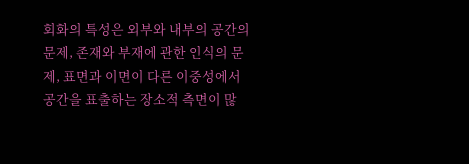회화의 특성은 외부와 내부의 공간의 문제, 존재와 부재에 관한 인식의 문제, 표면과 이면이 다른 이중성에서 공간을 표출하는 장소적 측면이 많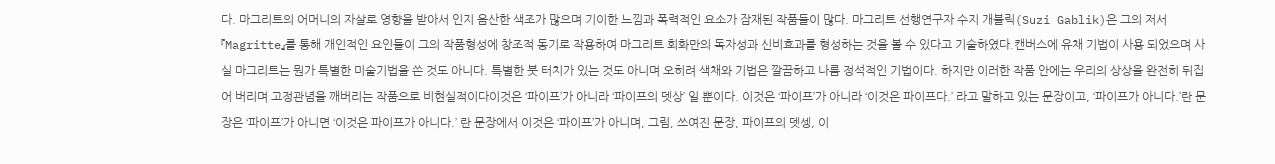다. 마그리트의 어머니의 자살로 영향을 받아서 인지 음산한 색조가 많으며 기이한 느낌과 폭력적인 요소가 잠재된 작품들이 많다. 마그리트 선행연구자 수지 개블릭(Suzi Gablik)은 그의 저서 『Magritte』를 통해 개인적인 요인들이 그의 작품형성에 창조적 동기로 작용하여 마그리트 회화만의 독자성과 신비효과를 형성하는 것을 볼 수 있다고 기술하였다.캔버스에 유채 기법이 사용 되었으며 사실 마그리트는 뭔가 특별한 미술기법을 쓴 것도 아니다. 특별한 붓 터치가 있는 것도 아니며 오히려 색채와 기법은 깔끔하고 나름 정석적인 기법이다. 하지만 이러한 작품 안에는 우리의 상상을 완전히 뒤집어 버리며 고정관념을 깨버리는 작품으로 비현실적이다이것은 ‘파이프’가 아니라 ‘파이프의 뎃상’ 일 뿐이다. 이것은 ‘파이프’가 아니라 ‘이것은 파이프다.’ 라고 말하고 있는 문장이고, ‘파이프가 아니다.’란 문장은 ‘파이프’가 아니면 ‘이것은 파이프가 아니다.’ 란 문장에서 이것은 ‘파이프’가 아니며, 그림, 쓰여진 문장, 파이프의 뎃셍, 이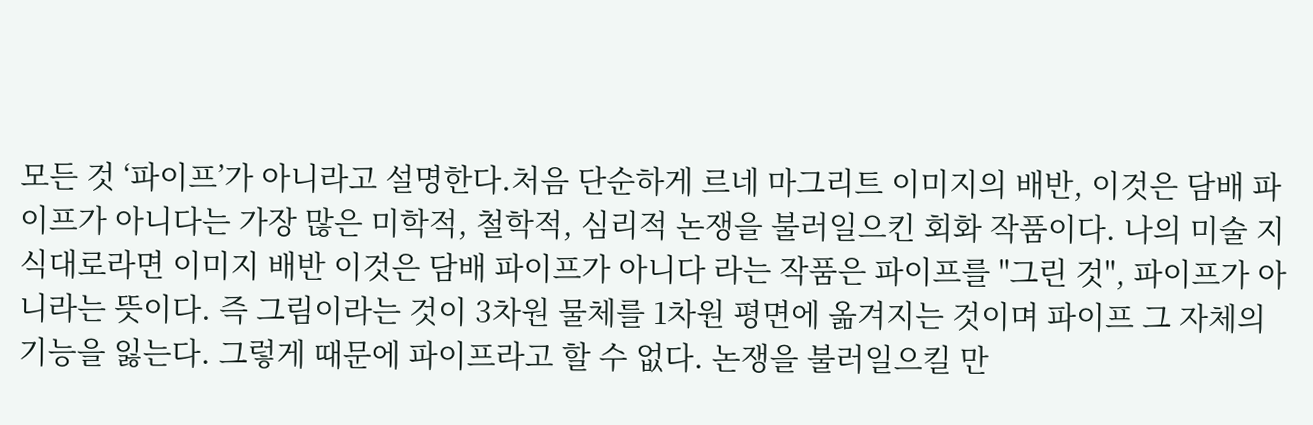모든 것 ‘파이프’가 아니라고 설명한다.처음 단순하게 르네 마그리트 이미지의 배반, 이것은 담배 파이프가 아니다는 가장 많은 미학적, 철학적, 심리적 논쟁을 불러일으킨 회화 작품이다. 나의 미술 지식대로라면 이미지 배반 이것은 담배 파이프가 아니다 라는 작품은 파이프를 "그린 것", 파이프가 아니라는 뜻이다. 즉 그림이라는 것이 3차원 물체를 1차원 평면에 옮겨지는 것이며 파이프 그 자체의 기능을 잃는다. 그렇게 때문에 파이프라고 할 수 없다. 논쟁을 불러일으킬 만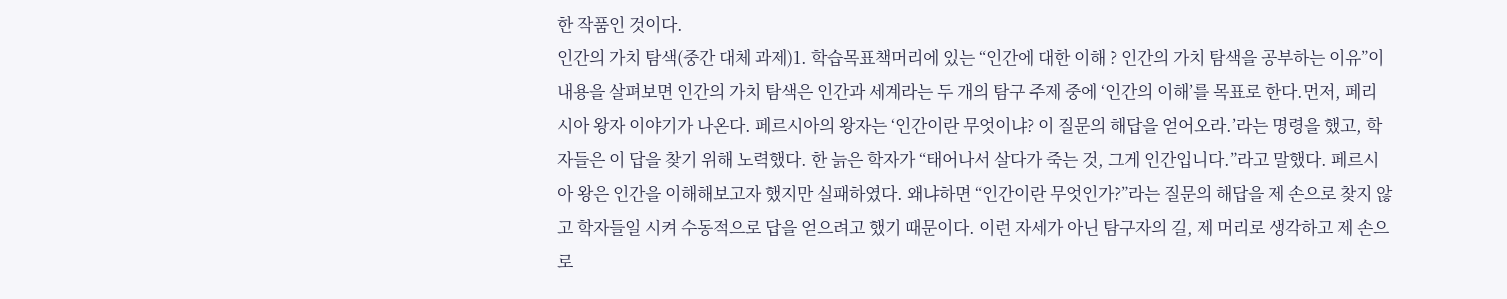한 작품인 것이다.
인간의 가치 탐색(중간 대체 과제)1. 학습목표책머리에 있는 “인간에 대한 이해 ? 인간의 가치 탐색을 공부하는 이유”이 내용을 살펴보면 인간의 가치 탐색은 인간과 세계라는 두 개의 탐구 주제 중에 ‘인간의 이해’를 목표로 한다.먼저, 페리시아 왕자 이야기가 나온다. 페르시아의 왕자는 ‘인간이란 무엇이냐? 이 질문의 해답을 얻어오라.’라는 명령을 했고, 학자들은 이 답을 찾기 위해 노력했다. 한 늙은 학자가 “태어나서 살다가 죽는 것, 그게 인간입니다.”라고 말했다. 페르시아 왕은 인간을 이해해보고자 했지만 실패하였다. 왜냐하면 “인간이란 무엇인가?”라는 질문의 해답을 제 손으로 찾지 않고 학자들일 시켜 수동적으로 답을 얻으려고 했기 때문이다. 이런 자세가 아닌 탐구자의 길, 제 머리로 생각하고 제 손으로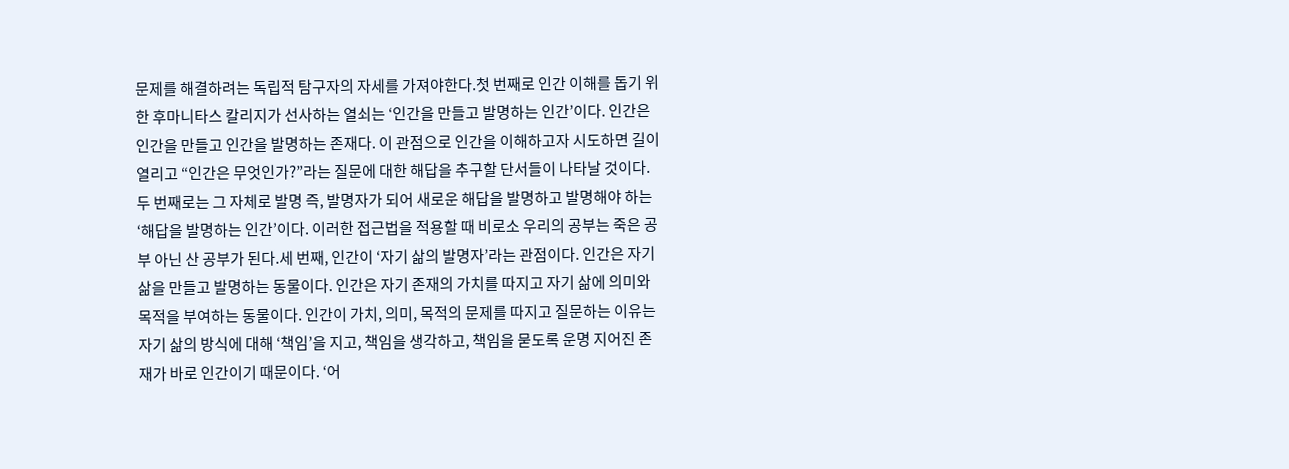문제를 해결하려는 독립적 탐구자의 자세를 가져야한다.첫 번째로 인간 이해를 돕기 위한 후마니타스 칼리지가 선사하는 열쇠는 ‘인간을 만들고 발명하는 인간’이다. 인간은 인간을 만들고 인간을 발명하는 존재다. 이 관점으로 인간을 이해하고자 시도하면 길이 열리고 “인간은 무엇인가?”라는 질문에 대한 해답을 추구할 단서들이 나타날 것이다.두 번째로는 그 자체로 발명 즉, 발명자가 되어 새로운 해답을 발명하고 발명해야 하는 ‘해답을 발명하는 인간’이다. 이러한 접근법을 적용할 때 비로소 우리의 공부는 죽은 공부 아닌 산 공부가 된다.세 번째, 인간이 ‘자기 삶의 발명자’라는 관점이다. 인간은 자기 삶을 만들고 발명하는 동물이다. 인간은 자기 존재의 가치를 따지고 자기 삶에 의미와 목적을 부여하는 동물이다. 인간이 가치, 의미, 목적의 문제를 따지고 질문하는 이유는 자기 삶의 방식에 대해 ‘책임’을 지고, 책임을 생각하고, 책임을 묻도록 운명 지어진 존재가 바로 인간이기 때문이다. ‘어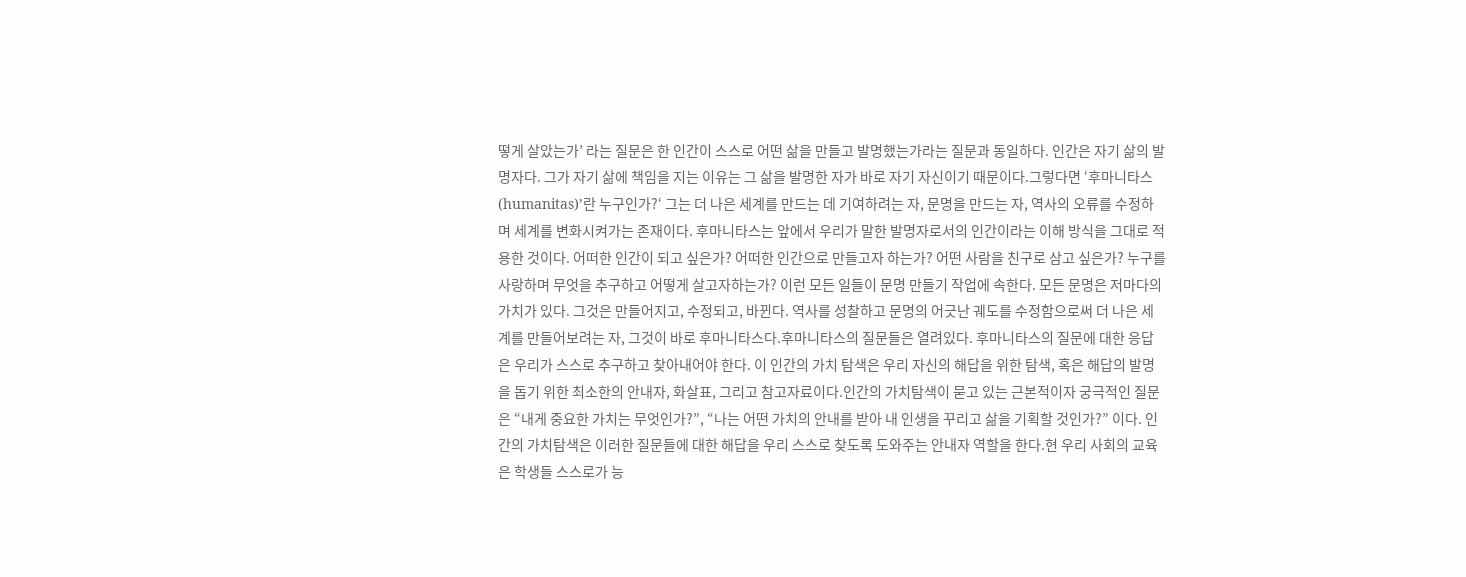떻게 살았는가’ 라는 질문은 한 인간이 스스로 어떤 삶을 만들고 발명했는가라는 질문과 동일하다. 인간은 자기 삶의 발명자다. 그가 자기 삶에 책임을 지는 이유는 그 삶을 발명한 자가 바로 자기 자신이기 때문이다.그렇다면 ‘후마니타스(humanitas)’란 누구인가?‘ 그는 더 나은 세계를 만드는 데 기여하려는 자, 문명을 만드는 자, 역사의 오류를 수정하며 세계를 변화시켜가는 존재이다. 후마니타스는 앞에서 우리가 말한 발명자로서의 인간이라는 이해 방식을 그대로 적용한 것이다. 어떠한 인간이 되고 싶은가? 어떠한 인간으로 만들고자 하는가? 어떤 사람을 친구로 삼고 싶은가? 누구를 사랑하며 무엇을 추구하고 어떻게 살고자하는가? 이런 모든 일들이 문명 만들기 작업에 속한다. 모든 문명은 저마다의 가치가 있다. 그것은 만들어지고, 수정되고, 바뀐다. 역사를 성찰하고 문명의 어긋난 궤도를 수정함으로써 더 나은 세계를 만들어보려는 자, 그것이 바로 후마니타스다.후마니타스의 질문들은 열려있다. 후마니타스의 질문에 대한 응답은 우리가 스스로 추구하고 찾아내어야 한다. 이 인간의 가치 탐색은 우리 자신의 해답을 위한 탐색, 혹은 해답의 발명을 돕기 위한 최소한의 안내자, 화살표, 그리고 참고자료이다.인간의 가치탐색이 묻고 있는 근본적이자 궁극적인 질문은 “내게 중요한 가치는 무엇인가?”, “나는 어떤 가치의 안내를 받아 내 인생을 꾸리고 삶을 기획할 것인가?” 이다. 인간의 가치탐색은 이러한 질문들에 대한 해답을 우리 스스로 찾도록 도와주는 안내자 역할을 한다.현 우리 사회의 교육은 학생들 스스로가 능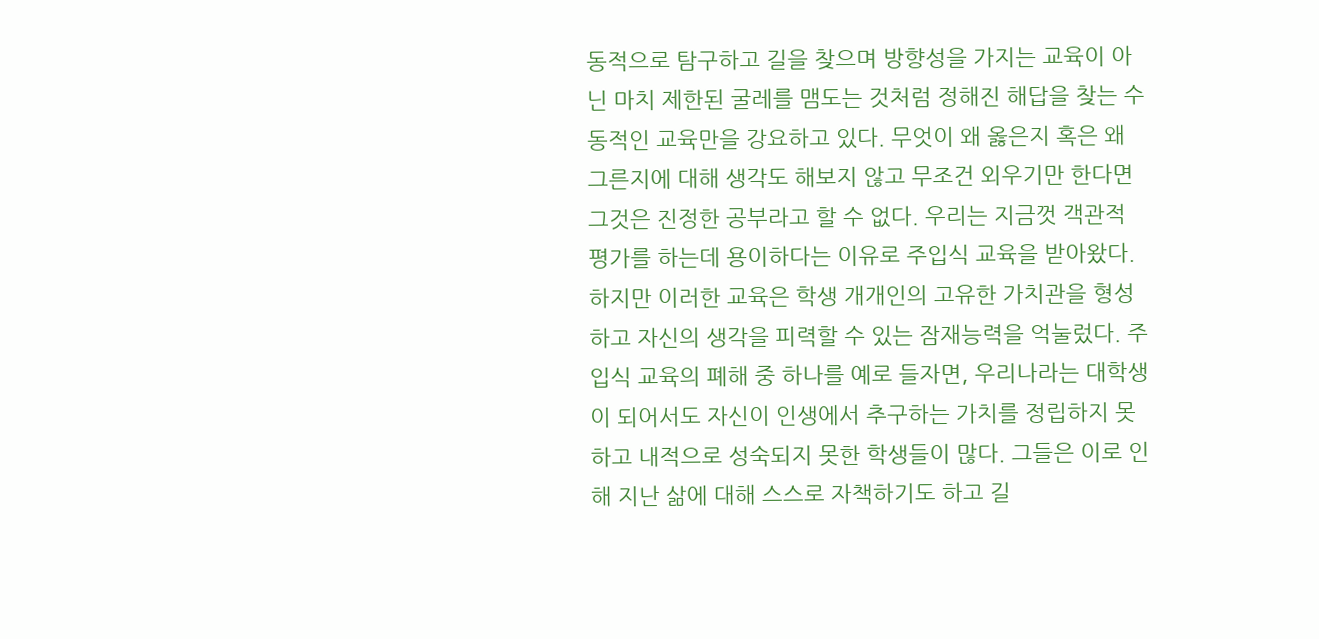동적으로 탐구하고 길을 찾으며 방향성을 가지는 교육이 아닌 마치 제한된 굴레를 맴도는 것처럼 정해진 해답을 찾는 수동적인 교육만을 강요하고 있다. 무엇이 왜 옳은지 혹은 왜 그른지에 대해 생각도 해보지 않고 무조건 외우기만 한다면 그것은 진정한 공부라고 할 수 없다. 우리는 지금껏 객관적 평가를 하는데 용이하다는 이유로 주입식 교육을 받아왔다. 하지만 이러한 교육은 학생 개개인의 고유한 가치관을 형성하고 자신의 생각을 피력할 수 있는 잠재능력을 억눌렀다. 주입식 교육의 폐해 중 하나를 예로 들자면, 우리나라는 대학생이 되어서도 자신이 인생에서 추구하는 가치를 정립하지 못하고 내적으로 성숙되지 못한 학생들이 많다. 그들은 이로 인해 지난 삶에 대해 스스로 자책하기도 하고 길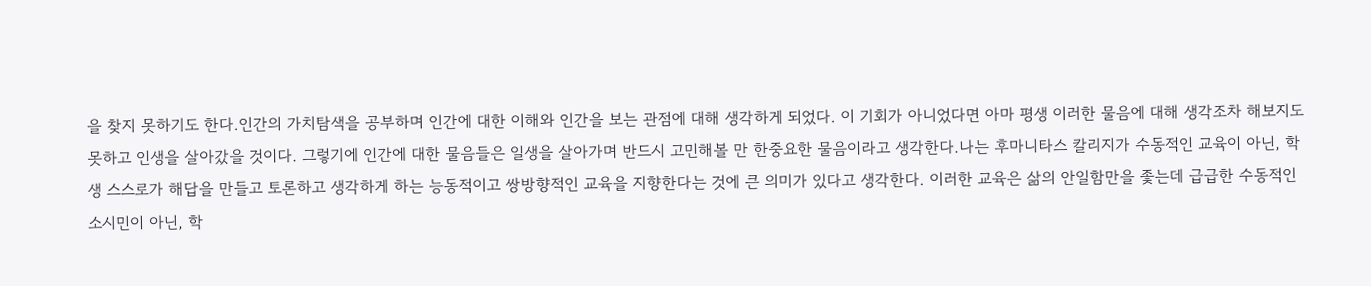을 찾지 못하기도 한다.인간의 가치탐색을 공부하며 인간에 대한 이해와 인간을 보는 관점에 대해 생각하게 되었다. 이 기회가 아니었다면 아마 평생 이러한 물음에 대해 생각조차 해보지도 못하고 인생을 살아갔을 것이다. 그렇기에 인간에 대한 물음들은 일생을 살아가며 반드시 고민해볼 만 한중요한 물음이라고 생각한다.나는 후마니타스 칼리지가 수동적인 교육이 아닌, 학생 스스로가 해답을 만들고 토론하고 생각하게 하는 능동적이고 쌍방향적인 교육을 지향한다는 것에 큰 의미가 있다고 생각한다. 이러한 교육은 삶의 안일함만을 좇는데 급급한 수동적인 소시민이 아닌, 학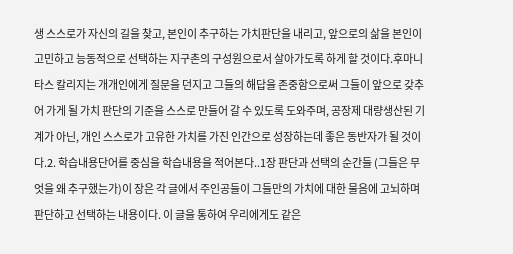생 스스로가 자신의 길을 찾고, 본인이 추구하는 가치판단을 내리고, 앞으로의 삶을 본인이 고민하고 능동적으로 선택하는 지구촌의 구성원으로서 살아가도록 하게 할 것이다.후마니타스 칼리지는 개개인에게 질문을 던지고 그들의 해답을 존중함으로써 그들이 앞으로 갖추어 가게 될 가치 판단의 기준을 스스로 만들어 갈 수 있도록 도와주며, 공장제 대량생산된 기계가 아닌, 개인 스스로가 고유한 가치를 가진 인간으로 성장하는데 좋은 동반자가 될 것이다.2. 학습내용단어를 중심을 학습내용을 적어본다..1장 판단과 선택의 순간들 (그들은 무엇을 왜 추구했는가)이 장은 각 글에서 주인공들이 그들만의 가치에 대한 물음에 고뇌하며 판단하고 선택하는 내용이다. 이 글을 통하여 우리에게도 같은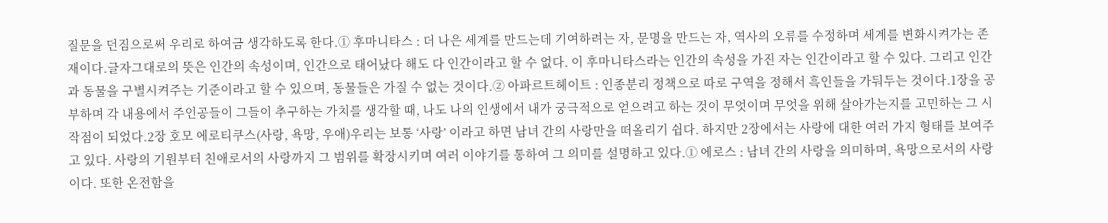질문을 던짐으로써 우리로 하여금 생각하도록 한다.① 후마니타스 : 더 나은 세계를 만드는데 기여하려는 자, 문명을 만드는 자, 역사의 오류를 수정하며 세계를 변화시켜가는 존재이다.글자그대로의 뜻은 인간의 속성이며, 인간으로 태어났다 해도 다 인간이라고 할 수 없다. 이 후마니타스라는 인간의 속성을 가진 자는 인간이라고 할 수 있다. 그리고 인간과 동물을 구별시켜주는 기준이라고 할 수 있으며, 동물들은 가질 수 없는 것이다.② 아파르트헤이트 : 인종분리 정책으로 따로 구역을 정해서 흑인들을 가둬두는 것이다.1장을 공부하며 각 내용에서 주인공들이 그들이 추구하는 가치를 생각할 때, 나도 나의 인생에서 내가 궁극적으로 얻으려고 하는 것이 무엇이며 무엇을 위해 살아가는지를 고민하는 그 시작점이 되었다.2장 호모 에로티쿠스(사랑, 욕망, 우애)우리는 보통 ‘사랑’ 이라고 하면 남녀 간의 사랑만을 떠올리기 쉽다. 하지만 2장에서는 사랑에 대한 여러 가지 형태를 보여주고 있다. 사랑의 기원부터 친애로서의 사랑까지 그 범위를 확장시키며 여러 이야기를 통하여 그 의미를 설명하고 있다.① 에로스 : 남녀 간의 사랑을 의미하며, 욕망으로서의 사랑이다. 또한 온전함을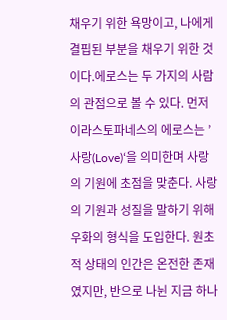채우기 위한 욕망이고, 나에게 결핍된 부분을 채우기 위한 것이다.에로스는 두 가지의 사람의 관점으로 볼 수 있다. 먼저 이라스토파네스의 에로스는 ’사랑(Love)‘을 의미한며 사랑의 기원에 초점을 맞춘다. 사랑의 기원과 성질을 말하기 위해 우화의 형식을 도입한다. 원초적 상태의 인간은 온전한 존재였지만, 반으로 나뉜 지금 하나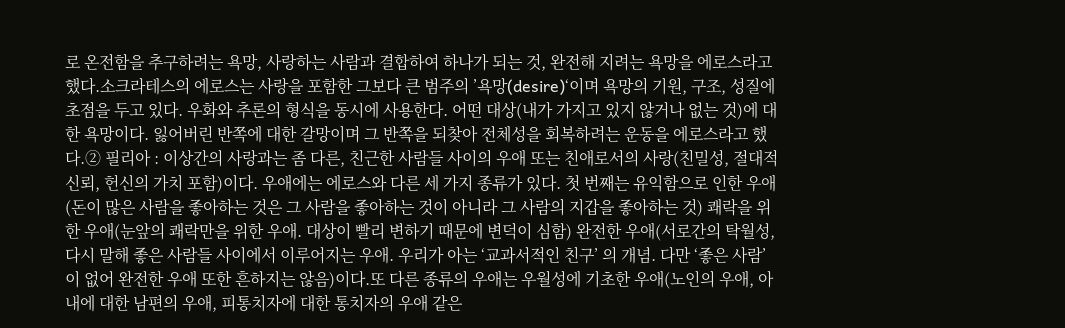로 온전함을 추구하려는 욕망, 사랑하는 사람과 결합하여 하나가 되는 것, 완전해 지려는 욕망을 에로스라고 했다.소크라테스의 에로스는 사랑을 포함한 그보다 큰 범주의 ’욕망(desire)‘이며 욕망의 기원, 구조, 성질에 초점을 두고 있다. 우화와 추론의 형식을 동시에 사용한다. 어떤 대상(내가 가지고 있지 않거나 없는 것)에 대한 욕망이다. 잃어버린 반쪽에 대한 갈망이며 그 반쪽을 되찾아 전체성을 회복하려는 운동을 에로스라고 했다.② 필리아 : 이상간의 사랑과는 좀 다른, 친근한 사람들 사이의 우애 또는 친애로서의 사랑(친밀성, 절대적 신뢰, 헌신의 가치 포함)이다. 우애에는 에로스와 다른 세 가지 종류가 있다. 첫 번째는 유익함으로 인한 우애(돈이 많은 사람을 좋아하는 것은 그 사람을 좋아하는 것이 아니라 그 사람의 지갑을 좋아하는 것) 쾌락을 위한 우애(눈앞의 쾌락만을 위한 우애. 대상이 빨리 변하기 때문에 변덕이 심함) 완전한 우애(서로간의 탁월성, 다시 말해 좋은 사람들 사이에서 이루어지는 우애. 우리가 아는 ‘교과서적인 친구’ 의 개념. 다만 ‘좋은 사람’ 이 없어 완전한 우애 또한 흔하지는 않음)이다.또 다른 종류의 우애는 우월성에 기초한 우애(노인의 우애, 아내에 대한 남편의 우애, 피통치자에 대한 통치자의 우애 같은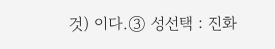것) 이다.③ 성선택 : 진화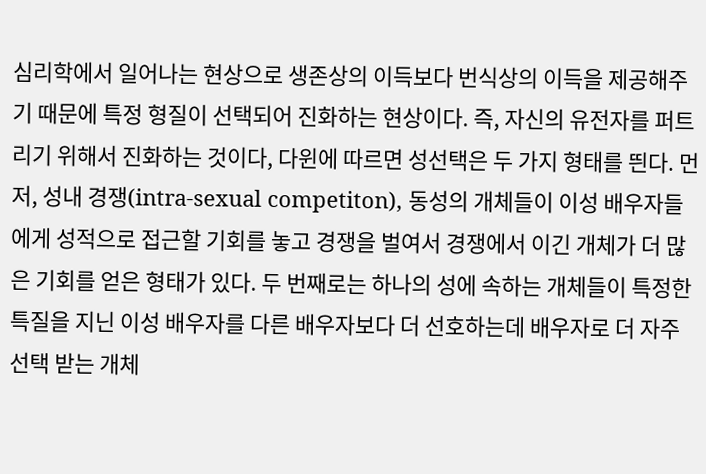심리학에서 일어나는 현상으로 생존상의 이득보다 번식상의 이득을 제공해주기 때문에 특정 형질이 선택되어 진화하는 현상이다. 즉, 자신의 유전자를 퍼트리기 위해서 진화하는 것이다, 다윈에 따르면 성선택은 두 가지 형태를 띈다. 먼저, 성내 경쟁(intra-sexual competiton), 동성의 개체들이 이성 배우자들에게 성적으로 접근할 기회를 놓고 경쟁을 벌여서 경쟁에서 이긴 개체가 더 많은 기회를 얻은 형태가 있다. 두 번째로는 하나의 성에 속하는 개체들이 특정한 특질을 지닌 이성 배우자를 다른 배우자보다 더 선호하는데 배우자로 더 자주 선택 받는 개체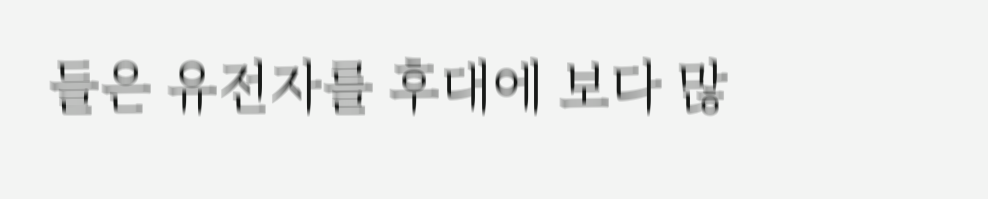들은 유전자를 후대에 보다 많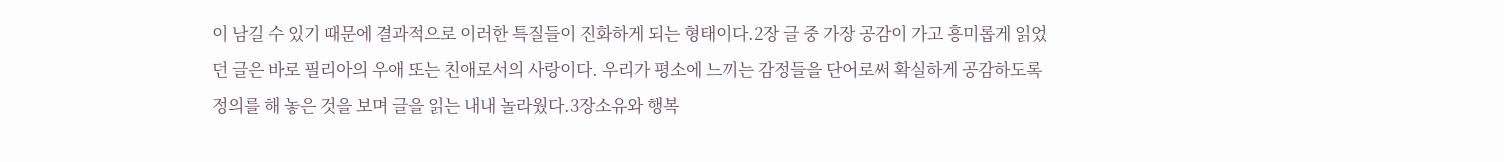이 남길 수 있기 때문에 결과적으로 이러한 특질들이 진화하게 되는 형태이다.2장 글 중 가장 공감이 가고 흥미롭게 읽었던 글은 바로 필리아의 우애 또는 친애로서의 사랑이다. 우리가 평소에 느끼는 감정들을 단어로써 확실하게 공감하도록 정의를 해 놓은 것을 보며 글을 읽는 내내 놀라웠다.3장소유와 행복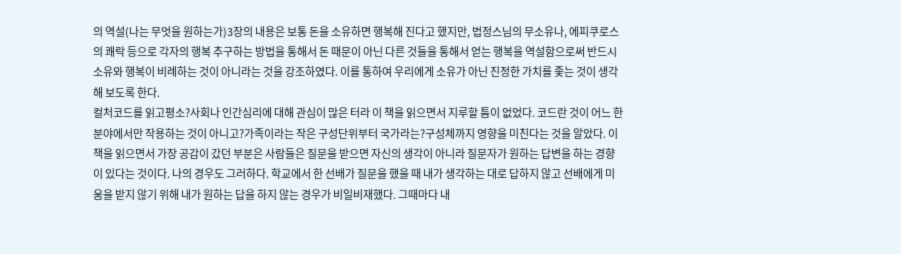의 역설(나는 무엇을 원하는가)3장의 내용은 보통 돈을 소유하면 행복해 진다고 했지만, 법정스님의 무소유나, 에피쿠로스의 쾌락 등으로 각자의 행복 추구하는 방법을 통해서 돈 때문이 아닌 다른 것들을 통해서 얻는 행복을 역설함으로써 반드시 소유와 행복이 비례하는 것이 아니라는 것을 강조하였다. 이를 통하여 우리에게 소유가 아닌 진정한 가치를 좇는 것이 생각해 보도록 한다.
컬처코드를 읽고평소?사회나 인간심리에 대해 관심이 많은 터라 이 책을 읽으면서 지루할 틈이 없었다. 코드란 것이 어느 한 분야에서만 작용하는 것이 아니고?가족이라는 작은 구성단위부터 국가라는?구성체까지 영향을 미친다는 것을 알았다. 이 책을 읽으면서 가장 공감이 갔던 부분은 사람들은 질문을 받으면 자신의 생각이 아니라 질문자가 원하는 답변을 하는 경향이 있다는 것이다. 나의 경우도 그러하다. 학교에서 한 선배가 질문을 했을 때 내가 생각하는 대로 답하지 않고 선배에게 미움을 받지 않기 위해 내가 원하는 답을 하지 않는 경우가 비일비재했다. 그때마다 내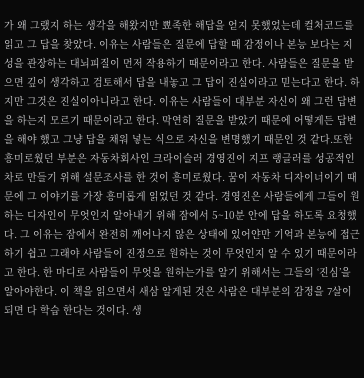가 왜 그랬지 하는 생각을 해왔지만 뾰족한 해답을 얻지 못했었는데 컬처코드를 읽고 그 답을 찾았다. 이유는 사람들은 질문에 답할 때 감정이나 본능 보다는 지성을 관장하는 대뇌피질이 먼저 작용하기 때문이라고 한다. 사람들은 질문을 받으면 깊이 생각하고 검토해서 답을 내놓고 그 답이 진실이라고 믿는다고 한다. 하지만 그것은 진실이아니라고 한다. 이유는 사람들이 대부분 자신이 왜 그런 답변을 하는지 모르기 때문이라고 한다. 막연히 질문을 받았기 때문에 어떻게든 답변을 해야 했고 그냥 답을 채워 넣는 식으로 자신을 변명했기 때문인 것 같다.또한 흥미로웠던 부분은 자동차회사인 크라이슬러 경영진이 지프 랭글러를 성공적인 차로 만들기 위해 설문조사를 한 것이 흥미로웠다. 꿈이 자동차 디자이너이기 때문에 그 이야기를 가장 흥미롭게 읽었던 것 같다. 경영진은 사람들에게 그들이 원하는 디자인이 무엇인지 알아내기 위해 잠에서 5~10분 안에 답을 하도록 요청했다. 그 이유는 잠에서 완전히 깨어나지 않은 상태에 있어얀만 기억과 본능에 접근하기 쉽고 그래야 사람들이 진정으로 원하는 것이 무엇인지 알 수 있기 때문이라고 한다. 한 마디로 사람들이 무엇을 원하는가를 알기 위해서는 그들의 ‘진심’을 알아야한다. 이 책을 읽으면서 새삼 알게된 것은 사람은 대부분의 감정을 7살이 되면 다 학습 한다는 것이다. 생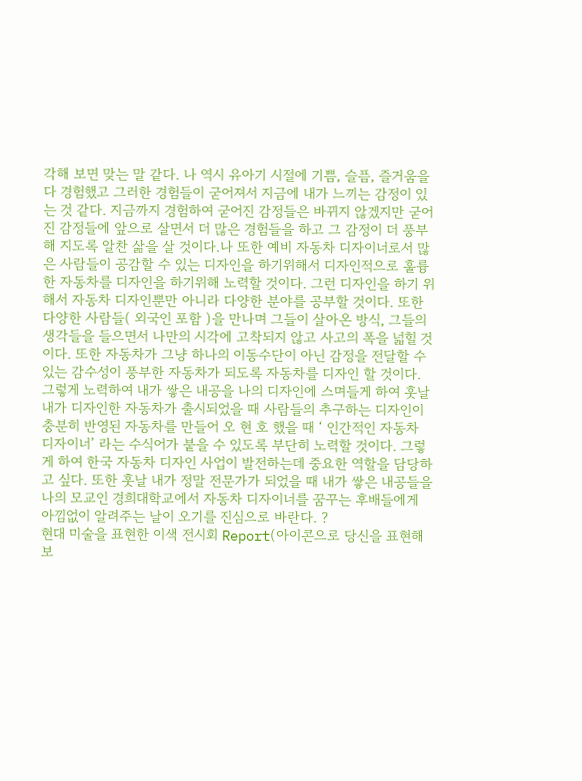각해 보면 맞는 말 같다. 나 역시 유아기 시절에 기쁨, 슬픔, 즐거움을 다 경험했고 그러한 경험들이 굳어져서 지금에 내가 느끼는 감정이 있는 것 같다. 지금까지 경험하여 굳어진 감정들은 바뀌지 않겠지만 굳어진 감정들에 앞으로 살면서 더 많은 경험들을 하고 그 감정이 더 풍부해 지도록 알찬 삶을 살 것이다.나 또한 예비 자동차 디자이너로서 많은 사람들이 공감할 수 있는 디자인을 하기위해서 디자인적으로 훌륭한 자동차를 디자인을 하기위해 노력할 것이다. 그런 디자인을 하기 위해서 자동차 디자인뿐만 아니라 다양한 분야를 공부할 것이다. 또한 다양한 사람들( 외국인 포함 )을 만나며 그들이 살아온 방식, 그들의 생각들을 들으면서 나만의 시각에 고착되지 않고 사고의 폭을 넓힐 것이다. 또한 자동차가 그냥 하나의 이동수단이 아닌 감정을 전달할 수 있는 감수성이 풍부한 자동차가 되도록 자동차를 디자인 할 것이다. 그렇게 노력하여 내가 쌓은 내공을 나의 디자인에 스며들게 하여 훗날 내가 디자인한 자동차가 출시되었을 때 사람들의 추구하는 디자인이 충분히 반영된 자동차를 만들어 오 현 호 했을 때 ‘ 인간적인 자동차 디자이너’ 라는 수식어가 붙을 수 있도록 부단히 노력할 것이다. 그렇게 하여 한국 자동차 디자인 사업이 발전하는데 중요한 역할을 담당하고 싶다. 또한 훗날 내가 정말 전문가가 되었을 때 내가 쌓은 내공들을 나의 모교인 경희대학교에서 자동차 디자이너를 꿈꾸는 후배들에게 아낌없이 알려주는 날이 오기를 진심으로 바란다. ?
현대 미술을 표현한 이색 전시회 Report(아이콘으로 당신을 표현해보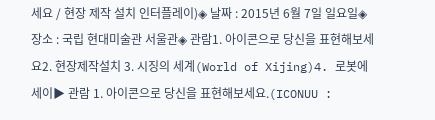세요 / 현장 제작 설치 인터플레이)◈ 날짜 : 2015년 6월 7일 일요일◈ 장소 : 국립 현대미술관 서울관◈ 관람1. 아이콘으로 당신을 표현해보세요2. 현장제작설치 3. 시징의 세계(World of Xijing)4. 로봇에세이▶ 관람 1. 아이콘으로 당신을 표현해보세요.(ICONUU :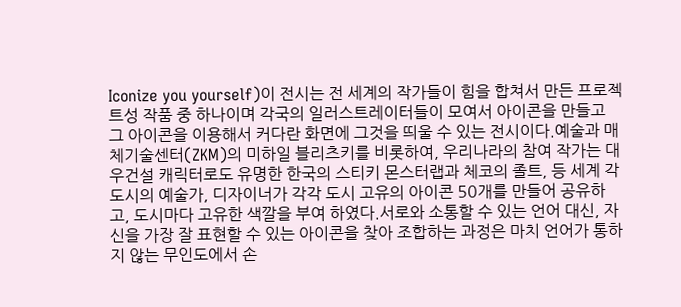Iconize you yourself)이 전시는 전 세계의 작가들이 힘을 합쳐서 만든 프로젝트성 작품 중 하나이며 각국의 일러스트레이터들이 모여서 아이콘을 만들고 그 아이콘을 이용해서 커다란 화면에 그것을 띄울 수 있는 전시이다.예술과 매체기술센터(ZKM)의 미하일 블리츠키를 비롯하여, 우리나라의 참여 작가는 대우건설 캐릭터로도 유명한 한국의 스티키 몬스터랩과 체코의 졸트, 등 세계 각 도시의 예술가, 디자이너가 각각 도시 고유의 아이콘 50개를 만들어 공유하고, 도시마다 고유한 색깔을 부여 하였다.서로와 소통할 수 있는 언어 대신, 자신을 가장 잘 표현할 수 있는 아이콘을 찾아 조합하는 과정은 마치 언어가 통하지 않는 무인도에서 손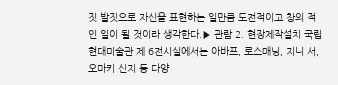짓 발짓으로 자신을 표현하는 일만큼 도전적이고 창의 적인 일이 될 것이라 생각한다.▶ 관람 2. 현장제작설치 국립 현대미술관 제 6전시실에서는 아바프, 로스매닝, 지니 서, 오마키 신지 등 다양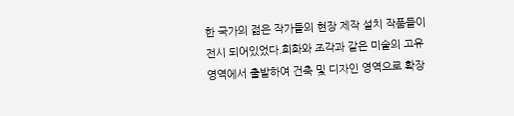한 국가의 젊은 작가들의 현장 제작 설치 작품들이 전시 되어있었다.회화와 조각과 같은 미술의 고유 영역에서 출발하여 건축 및 디자인 영역으로 확장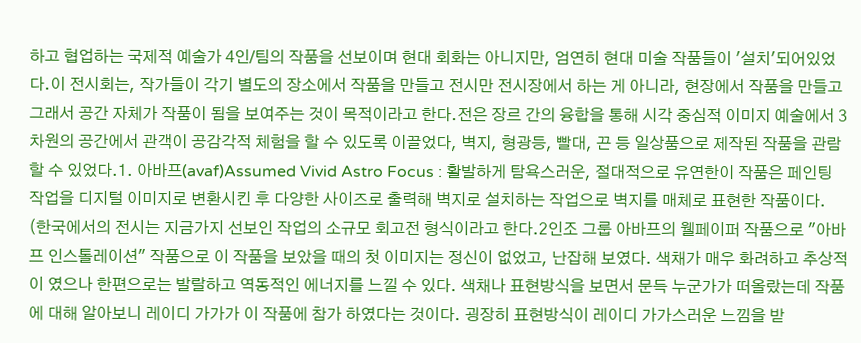하고 협업하는 국제적 예술가 4인/팀의 작품을 선보이며 현대 회화는 아니지만, 엄연히 현대 미술 작품들이 '설치'되어있었다.이 전시회는, 작가들이 각기 별도의 장소에서 작품을 만들고 전시만 전시장에서 하는 게 아니라, 현장에서 작품을 만들고 그래서 공간 자체가 작품이 됨을 보여주는 것이 목적이라고 한다.전은 장르 간의 융합을 통해 시각 중심적 이미지 예술에서 3차원의 공간에서 관객이 공감각적 체험을 할 수 있도록 이끌었다, 벽지, 형광등, 빨대, 끈 등 일상품으로 제작된 작품을 관람할 수 있었다.1. 아바프(avaf)Assumed Vivid Astro Focus : 활발하게 탐욕스러운, 절대적으로 유연한이 작품은 페인팅 작업을 디지털 이미지로 변환시킨 후 다양한 사이즈로 출력해 벽지로 설치하는 작업으로 벽지를 매체로 표현한 작품이다. (한국에서의 전시는 지금가지 선보인 작업의 소규모 회고전 형식이라고 한다.2인조 그룹 아바프의 웰페이퍼 작품으로 "아바프 인스톨레이션" 작품으로 이 작품을 보았을 때의 첫 이미지는 정신이 없었고, 난잡해 보였다. 색채가 매우 화려하고 추상적이 였으나 한편으로는 발랄하고 역동적인 에너지를 느낄 수 있다. 색채나 표현방식을 보면서 문득 누군가가 떠올랐는데 작품에 대해 알아보니 레이디 가가가 이 작품에 참가 하였다는 것이다. 굉장히 표현방식이 레이디 가가스러운 느낌을 받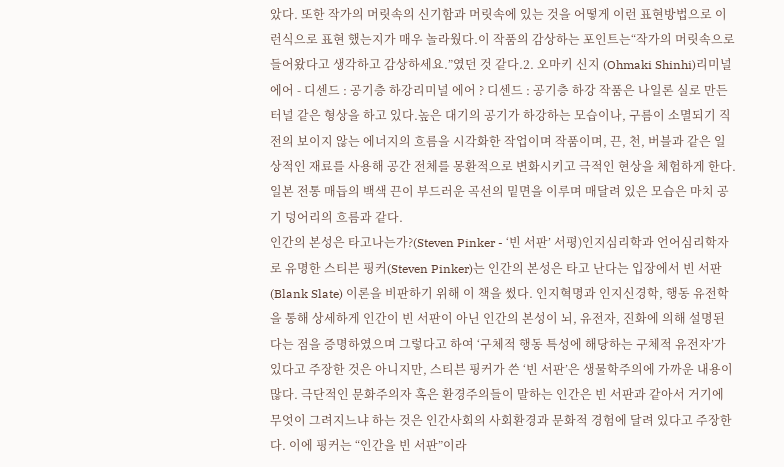았다. 또한 작가의 머릿속의 신기함과 머릿속에 있는 것을 어떻게 이런 표현방법으로 이런식으로 표현 했는지가 매우 놀라웠다.이 작품의 감상하는 포인트는“작가의 머릿속으로 들어왔다고 생각하고 감상하세요.”였던 것 같다.2. 오마키 신지 (Ohmaki Shinhi)리미널 에어 - 디센드 : 공기층 하강리미널 에어 ? 디센드 : 공기층 하강 작품은 나일론 실로 만든 터널 같은 형상을 하고 있다.높은 대기의 공기가 하강하는 모습이나, 구름이 소멸되기 직전의 보이지 않는 에너지의 흐름을 시각화한 작업이며 작품이며, 끈, 천, 버블과 같은 일상적인 재료를 사용해 공간 전체를 몽환적으로 변화시키고 극적인 현상을 체험하게 한다. 일본 전통 매듭의 백색 끈이 부드러운 곡선의 밑면을 이루며 매달려 있은 모습은 마치 공기 덩어리의 흐름과 같다.
인간의 본성은 타고나는가?(Steven Pinker - ‘빈 서판’ 서평)인지심리학과 언어심리학자로 유명한 스티븐 핑커(Steven Pinker)는 인간의 본성은 타고 난다는 입장에서 빈 서판(Blank Slate) 이론을 비판하기 위해 이 책을 썼다. 인지혁명과 인지신경학, 행동 유전학을 통해 상세하게 인간이 빈 서판이 아닌 인간의 본성이 뇌, 유전자, 진화에 의해 설명된다는 점을 증명하였으며 그렇다고 하여 ‘구체적 행동 특성에 해당하는 구체적 유전자’가 있다고 주장한 것은 아니지만, 스티븐 핑커가 쓴 ‘빈 서판’은 생물학주의에 가까운 내용이 많다. 극단적인 문화주의자 혹은 환경주의들이 말하는 인간은 빈 서판과 같아서 거기에 무엇이 그려지느냐 하는 것은 인간사회의 사회환경과 문화적 경험에 달려 있다고 주장한다. 이에 핑커는 “인간을 빈 서판”이라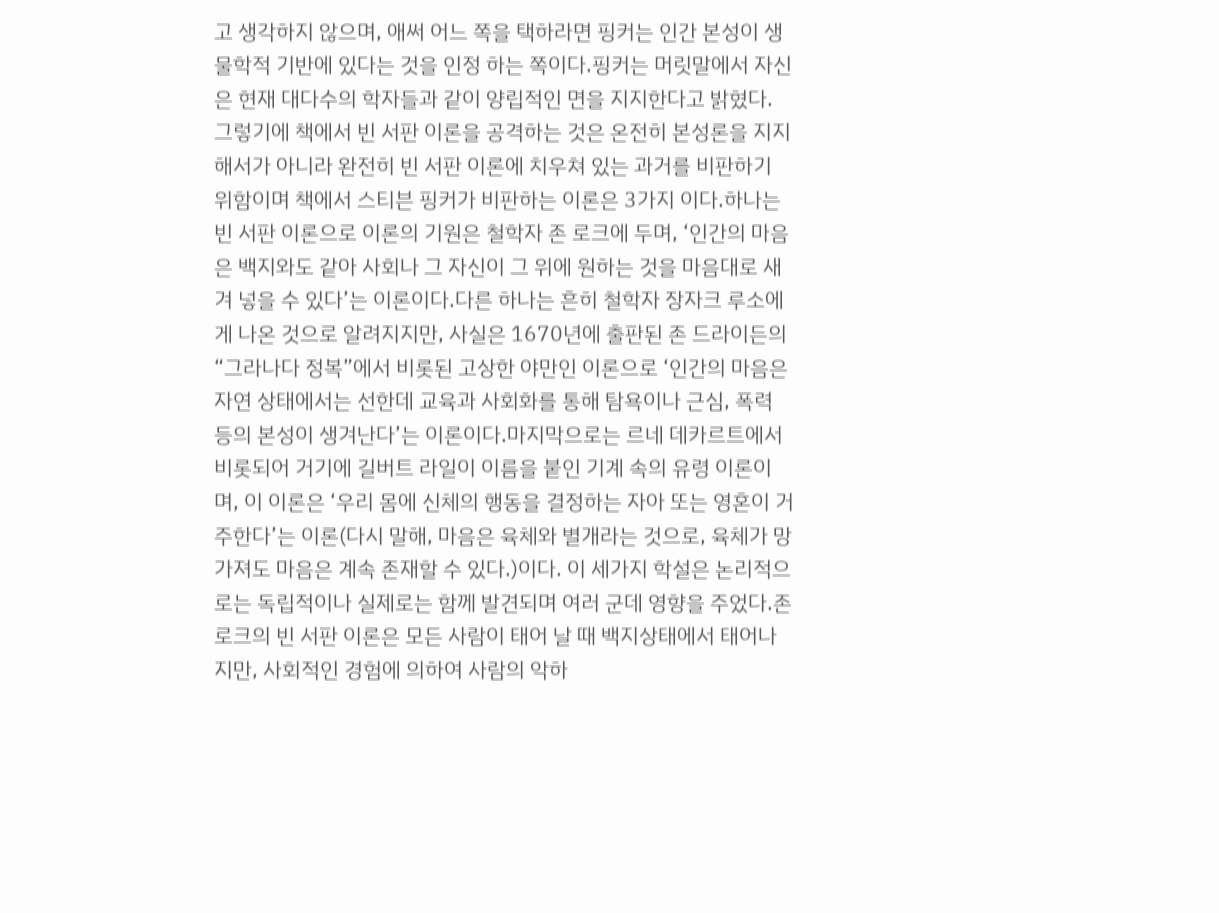고 생각하지 않으며, 애써 어느 쪽을 택하라면 핑커는 인간 본성이 생물학적 기반에 있다는 것을 인정 하는 쪽이다.핑커는 머릿말에서 자신은 현재 대다수의 학자들과 같이 양립적인 면을 지지한다고 밝혔다. 그렇기에 책에서 빈 서판 이론을 공격하는 것은 온전히 본성론을 지지해서가 아니라 완전히 빈 서판 이론에 치우쳐 있는 과거를 비판하기 위함이며 책에서 스티븐 핑커가 비판하는 이론은 3가지 이다.하나는 빈 서판 이론으로 이론의 기원은 철학자 존 로크에 두며, ‘인간의 마음은 백지와도 같아 사회나 그 자신이 그 위에 원하는 것을 마음대로 새겨 넣을 수 있다’는 이론이다.다른 하나는 흔히 철학자 장자크 루소에게 나온 것으로 알려지지만, 사실은 1670년에 출판된 존 드라이든의 “그라나다 정복”에서 비롯된 고상한 야만인 이론으로 ‘인간의 마음은 자연 상태에서는 선한데 교육과 사회화를 통해 탐욕이나 근심, 폭력 등의 본성이 생겨난다’는 이론이다.마지막으로는 르네 데카르트에서 비롯되어 거기에 길버트 라일이 이름을 붙인 기계 속의 유령 이론이며, 이 이론은 ‘우리 몸에 신체의 행동을 결정하는 자아 또는 영혼이 거주한다’는 이론(다시 말해, 마음은 육체와 별개라는 것으로, 육체가 망가져도 마음은 계속 존재할 수 있다.)이다. 이 세가지 학설은 논리적으로는 독립적이나 실제로는 함께 발견되며 여러 군데 영향을 주었다.존 로크의 빈 서판 이론은 모든 사람이 태어 날 때 백지상태에서 태어나지만, 사회적인 경험에 의하여 사람의 악하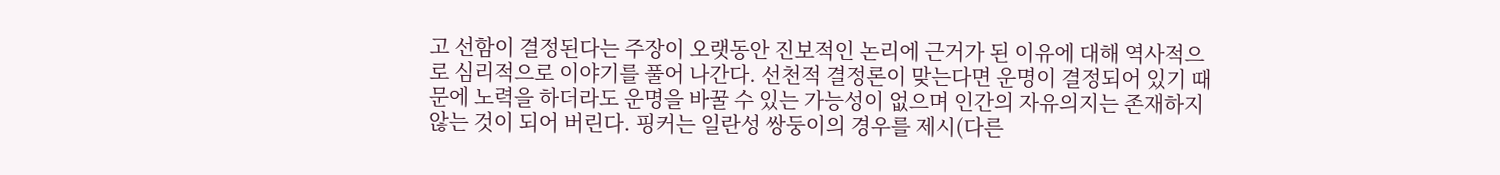고 선함이 결정된다는 주장이 오랫동안 진보적인 논리에 근거가 된 이유에 대해 역사적으로 심리적으로 이야기를 풀어 나간다. 선천적 결정론이 맞는다면 운명이 결정되어 있기 때문에 노력을 하더라도 운명을 바꿀 수 있는 가능성이 없으며 인간의 자유의지는 존재하지 않는 것이 되어 버린다. 핑커는 일란성 쌍둥이의 경우를 제시(다른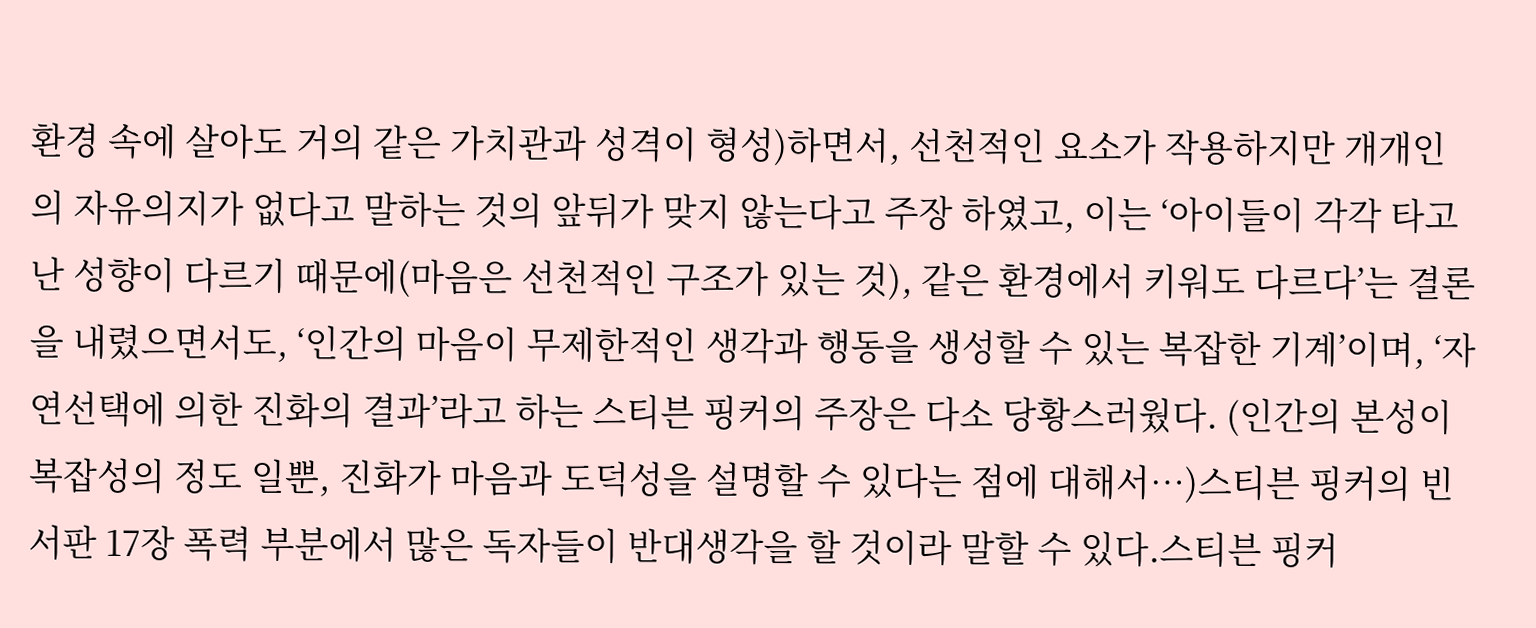환경 속에 살아도 거의 같은 가치관과 성격이 형성)하면서, 선천적인 요소가 작용하지만 개개인의 자유의지가 없다고 말하는 것의 앞뒤가 맞지 않는다고 주장 하였고, 이는 ‘아이들이 각각 타고난 성향이 다르기 때문에(마음은 선천적인 구조가 있는 것), 같은 환경에서 키워도 다르다’는 결론을 내렸으면서도, ‘인간의 마음이 무제한적인 생각과 행동을 생성할 수 있는 복잡한 기계’이며, ‘자연선택에 의한 진화의 결과’라고 하는 스티븐 핑커의 주장은 다소 당황스러웠다. (인간의 본성이 복잡성의 정도 일뿐, 진화가 마음과 도덕성을 설명할 수 있다는 점에 대해서…)스티븐 핑커의 빈 서판 17장 폭력 부분에서 많은 독자들이 반대생각을 할 것이라 말할 수 있다.스티븐 핑커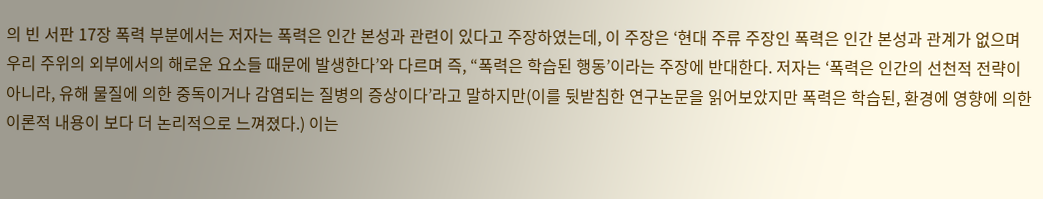의 빈 서판 17장 폭력 부분에서는 저자는 폭력은 인간 본성과 관련이 있다고 주장하였는데, 이 주장은 ‘현대 주류 주장인 폭력은 인간 본성과 관계가 없으며 우리 주위의 외부에서의 해로운 요소들 때문에 발생한다’와 다르며 즉, “폭력은 학습된 행동’이라는 주장에 반대한다. 저자는 ‘폭력은 인간의 선천적 전략이 아니라, 유해 물질에 의한 중독이거나 감염되는 질병의 증상이다’라고 말하지만(이를 뒷받침한 연구논문을 읽어보았지만 폭력은 학습된, 환경에 영향에 의한 이론적 내용이 보다 더 논리적으로 느껴졌다.) 이는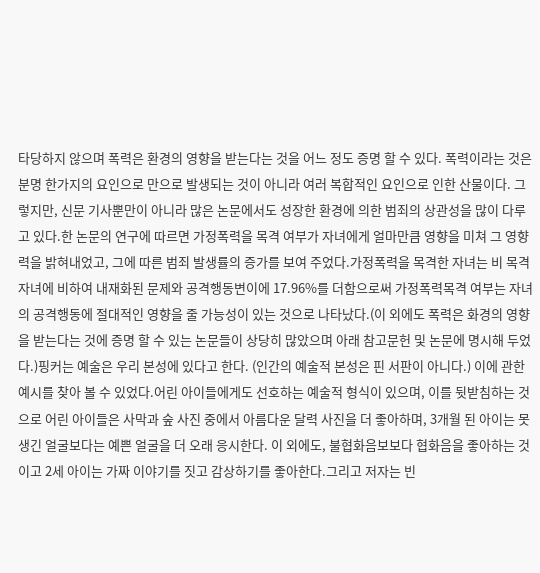타당하지 않으며 폭력은 환경의 영향을 받는다는 것을 어느 정도 증명 할 수 있다. 폭력이라는 것은 분명 한가지의 요인으로 만으로 발생되는 것이 아니라 여러 복합적인 요인으로 인한 산물이다. 그렇지만, 신문 기사뿐만이 아니라 많은 논문에서도 성장한 환경에 의한 범죄의 상관성을 많이 다루고 있다.한 논문의 연구에 따르면 가정폭력을 목격 여부가 자녀에게 얼마만큼 영향을 미쳐 그 영향력을 밝혀내었고, 그에 따른 범죄 발생률의 증가를 보여 주었다.가정폭력을 목격한 자녀는 비 목격자녀에 비하여 내재화된 문제와 공격행동변이에 17.96%를 더함으로써 가정폭력목격 여부는 자녀의 공격행동에 절대적인 영향을 줄 가능성이 있는 것으로 나타났다.(이 외에도 폭력은 화경의 영향을 받는다는 것에 증명 할 수 있는 논문들이 상당히 많았으며 아래 참고문헌 및 논문에 명시해 두었다.)핑커는 예술은 우리 본성에 있다고 한다. (인간의 예술적 본성은 핀 서판이 아니다.) 이에 관한 예시를 찾아 볼 수 있었다.어린 아이들에게도 선호하는 예술적 형식이 있으며, 이를 뒷받침하는 것으로 어린 아이들은 사막과 숲 사진 중에서 아름다운 달력 사진을 더 좋아하며, 3개월 된 아이는 못 생긴 얼굴보다는 예쁜 얼굴을 더 오래 응시한다. 이 외에도, 불협화음보보다 협화음을 좋아하는 것이고 2세 아이는 가짜 이야기를 짓고 감상하기를 좋아한다.그리고 저자는 빈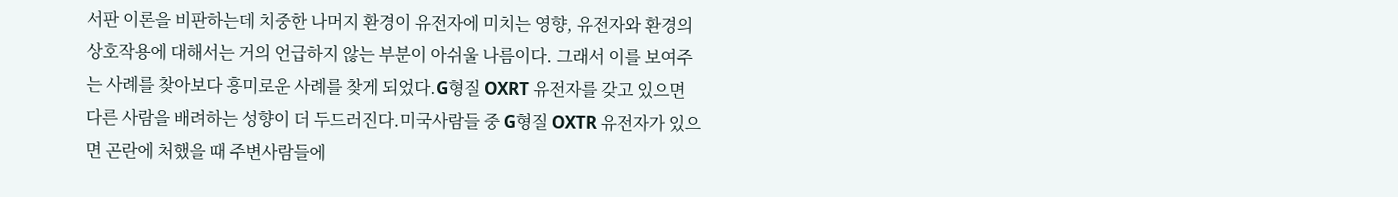서판 이론을 비판하는데 치중한 나머지 환경이 유전자에 미치는 영향, 유전자와 환경의 상호작용에 대해서는 거의 언급하지 않는 부분이 아쉬울 나름이다. 그래서 이를 보여주는 사례를 찾아보다 흥미로운 사례를 찾게 되었다.G형질 OXRT 유전자를 갖고 있으면 다른 사람을 배려하는 성향이 더 두드러진다.미국사람들 중 G형질 OXTR 유전자가 있으면 곤란에 처했을 때 주변사람들에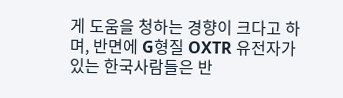게 도움을 청하는 경향이 크다고 하며, 반면에 G형질 OXTR 유전자가 있는 한국사람들은 반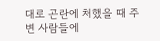대로 곤란에 처했을 때 주변 사람들에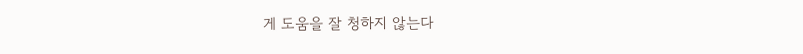게 도움을 잘 청하지 않는다